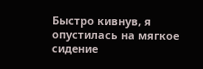Быстро кивнув, я опустилась на мягкое сидение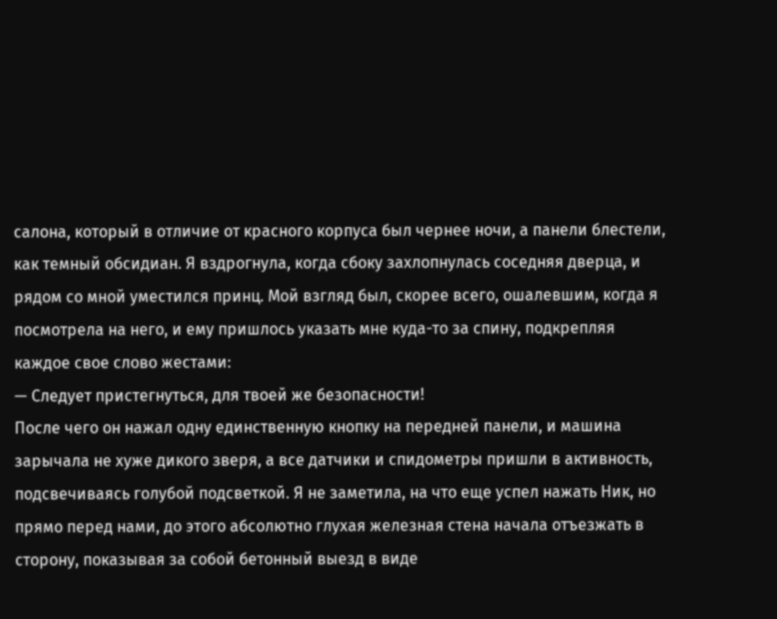салона, который в отличие от красного корпуса был чернее ночи, а панели блестели, как темный обсидиан. Я вздрогнула, когда сбоку захлопнулась соседняя дверца, и рядом со мной уместился принц. Мой взгляд был, скорее всего, ошалевшим, когда я посмотрела на него, и ему пришлось указать мне куда-то за спину, подкрепляя каждое свое слово жестами:
— Следует пристегнуться, для твоей же безопасности!
После чего он нажал одну единственную кнопку на передней панели, и машина зарычала не хуже дикого зверя, а все датчики и спидометры пришли в активность, подсвечиваясь голубой подсветкой. Я не заметила, на что еще успел нажать Ник, но прямо перед нами, до этого абсолютно глухая железная стена начала отъезжать в сторону, показывая за собой бетонный выезд в виде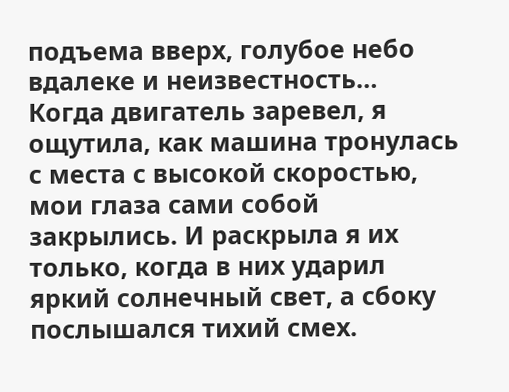подъема вверх, голубое небо вдалеке и неизвестность…
Когда двигатель заревел, я ощутила, как машина тронулась с места с высокой скоростью, мои глаза сами собой закрылись. И раскрыла я их только, когда в них ударил яркий солнечный свет, а сбоку послышался тихий смех.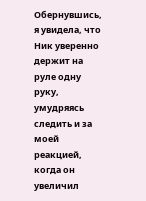Обернувшись, я увидела, что Ник уверенно держит на руле одну руку, умудряясь следить и за моей реакцией, когда он увеличил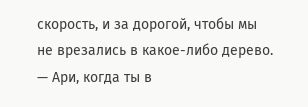скорость, и за дорогой, чтобы мы не врезались в какое-либо дерево.
— Ари, когда ты в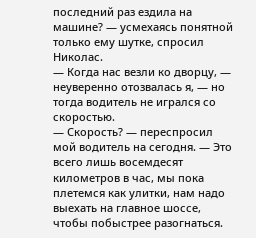последний раз ездила на машине? — усмехаясь понятной только ему шутке, спросил Николас.
— Когда нас везли ко дворцу, — неуверенно отозвалась я, — но тогда водитель не игрался со скоростью.
— Скорость? — переспросил мой водитель на сегодня. — Это всего лишь восемдесят километров в час, мы пока плетемся как улитки, нам надо выехать на главное шоссе, чтобы побыстрее разогнаться.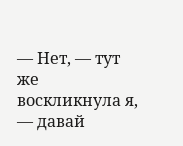— Нет, — тут же воскликнула я, — давай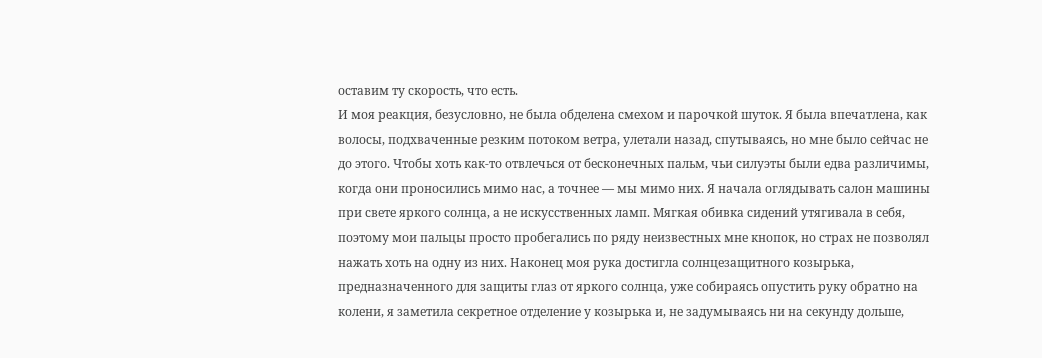оставим ту скорость, что есть.
И моя реакция, безусловно, не была обделена смехом и парочкой шуток. Я была впечатлена, как волосы, подхваченные резким потоком ветра, улетали назад, спутываясь, но мне было сейчас не до этого. Чтобы хоть как-то отвлечься от бесконечных пальм, чьи силуэты были едва различимы, когда они проносились мимо нас, а точнее — мы мимо них. Я начала оглядывать салон машины при свете яркого солнца, а не искусственных ламп. Мягкая обивка сидений утягивала в себя, поэтому мои пальцы просто пробегались по ряду неизвестных мне кнопок, но страх не позволял нажать хоть на одну из них. Наконец моя рука достигла солнцезащитного козырька, предназначенного для защиты глаз от яркого солнца, уже собираясь опустить руку обратно на колени, я заметила секретное отделение у козырька и, не задумываясь ни на секунду дольше,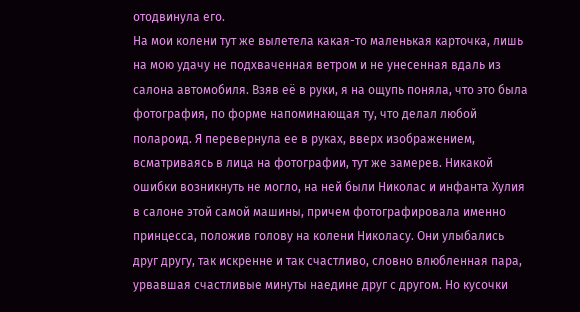отодвинула его.
На мои колени тут же вылетела какая-то маленькая карточка, лишь на мою удачу не подхваченная ветром и не унесенная вдаль из салона автомобиля. Взяв её в руки, я на ощупь поняла, что это была фотография, по форме напоминающая ту, что делал любой полароид. Я перевернула ее в руках, вверх изображением, всматриваясь в лица на фотографии, тут же замерев. Никакой ошибки возникнуть не могло, на ней были Николас и инфанта Хулия в салоне этой самой машины, причем фотографировала именно принцесса, положив голову на колени Николасу. Они улыбались друг другу, так искренне и так счастливо, словно влюбленная пара, урвавшая счастливые минуты наедине друг с другом. Но кусочки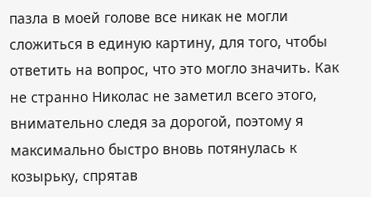пазла в моей голове все никак не могли сложиться в единую картину, для того, чтобы ответить на вопрос, что это могло значить. Как не странно Николас не заметил всего этого, внимательно следя за дорогой, поэтому я максимально быстро вновь потянулась к козырьку, спрятав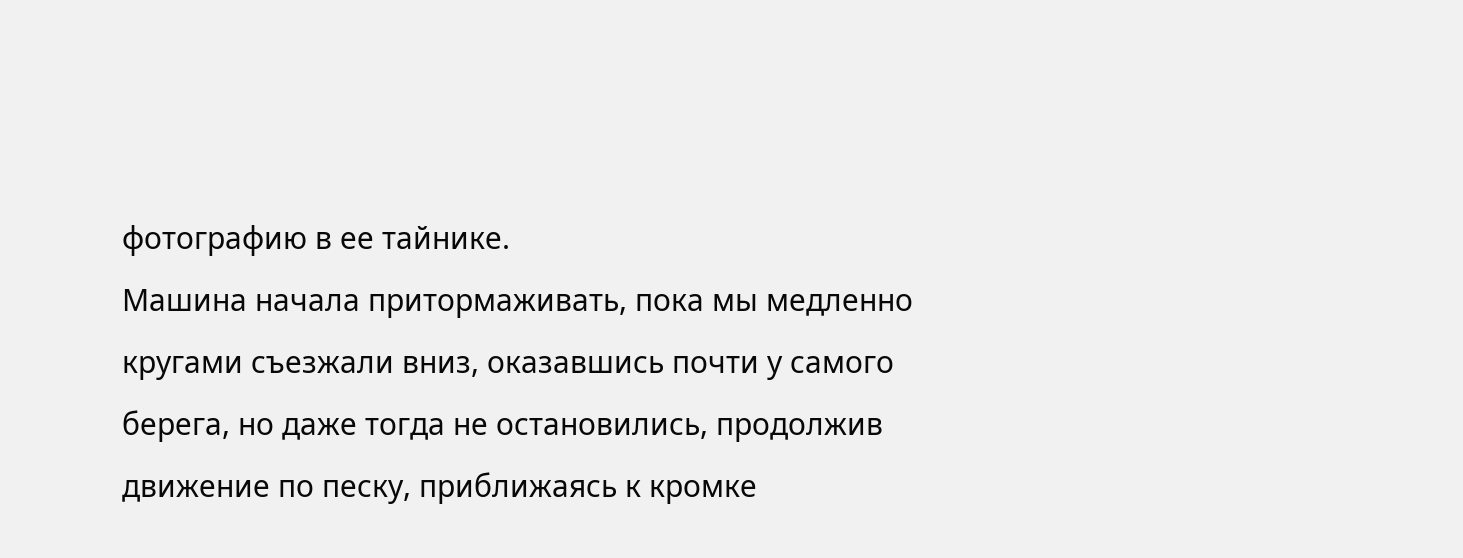фотографию в ее тайнике.
Машина начала притормаживать, пока мы медленно кругами съезжали вниз, оказавшись почти у самого берега, но даже тогда не остановились, продолжив движение по песку, приближаясь к кромке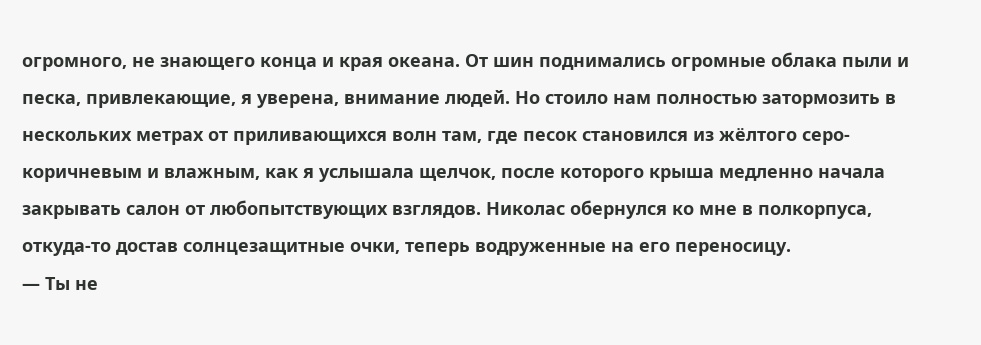огромного, не знающего конца и края океана. От шин поднимались огромные облака пыли и песка, привлекающие, я уверена, внимание людей. Но стоило нам полностью затормозить в нескольких метрах от приливающихся волн там, где песок становился из жёлтого серо-коричневым и влажным, как я услышала щелчок, после которого крыша медленно начала закрывать салон от любопытствующих взглядов. Николас обернулся ко мне в полкорпуса, откуда-то достав солнцезащитные очки, теперь водруженные на его переносицу.
— Ты не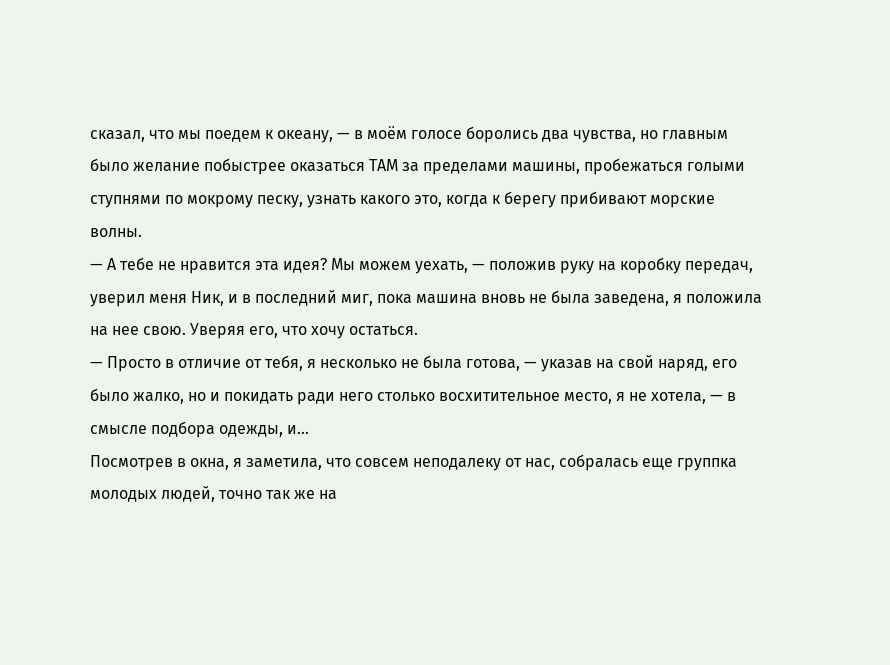сказал, что мы поедем к океану, — в моём голосе боролись два чувства, но главным было желание побыстрее оказаться ТАМ за пределами машины, пробежаться голыми ступнями по мокрому песку, узнать какого это, когда к берегу прибивают морские волны.
— А тебе не нравится эта идея? Мы можем уехать, — положив руку на коробку передач, уверил меня Ник, и в последний миг, пока машина вновь не была заведена, я положила на нее свою. Уверяя его, что хочу остаться.
— Просто в отличие от тебя, я несколько не была готова, — указав на свой наряд, его было жалко, но и покидать ради него столько восхитительное место, я не хотела, — в смысле подбора одежды, и…
Посмотрев в окна, я заметила, что совсем неподалеку от нас, собралась еще группка молодых людей, точно так же на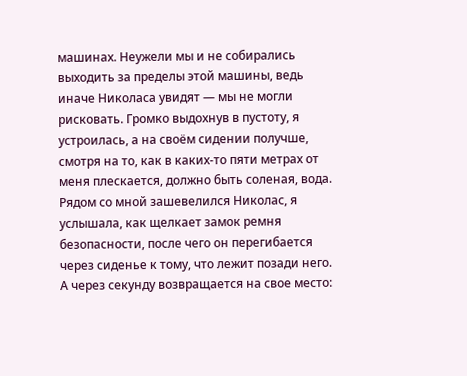машинах. Неужели мы и не собирались выходить за пределы этой машины, ведь иначе Николаса увидят — мы не могли рисковать. Громко выдохнув в пустоту, я устроилась, а на своём сидении получше, смотря на то, как в каких-то пяти метрах от меня плескается, должно быть соленая, вода. Рядом со мной зашевелился Николас, я услышала, как щелкает замок ремня безопасности, после чего он перегибается через сиденье к тому, что лежит позади него. А через секунду возвращается на свое место: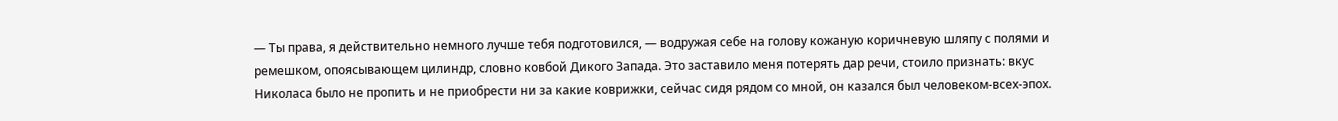— Ты права, я действительно немного лучше тебя подготовился, — водружая себе на голову кожаную коричневую шляпу с полями и ремешком, опоясывающем цилиндр, словно ковбой Дикого Запада. Это заставило меня потерять дар речи, стоило признать: вкус Николаса было не пропить и не приобрести ни за какие коврижки, сейчас сидя рядом со мной, он казался был человеком-всех-эпох.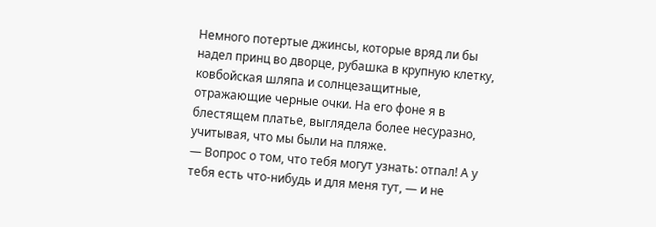Немного потертые джинсы, которые вряд ли бы надел принц во дворце, рубашка в крупную клетку, ковбойская шляпа и солнцезащитные, отражающие черные очки. На его фоне я в блестящем платье, выглядела более несуразно, учитывая, что мы были на пляже.
— Вопрос о том, что тебя могут узнать: отпал! А у тебя есть что-нибудь и для меня тут, — и не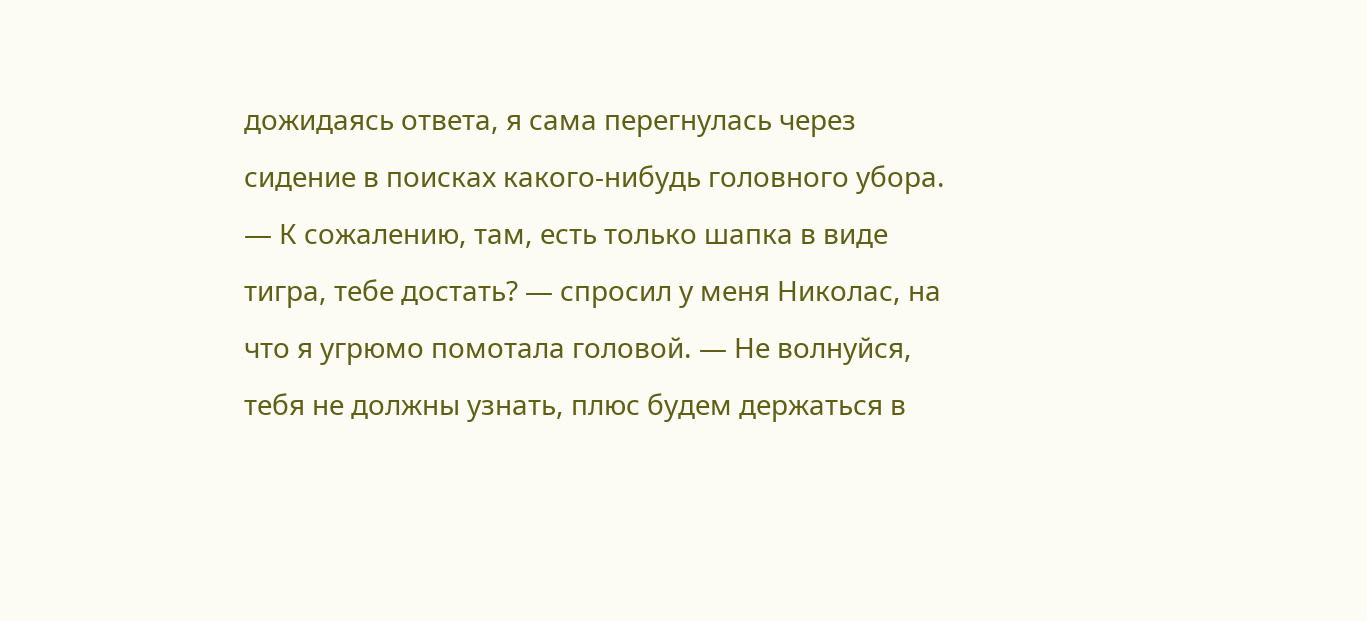дожидаясь ответа, я сама перегнулась через сидение в поисках какого-нибудь головного убора.
— К сожалению, там, есть только шапка в виде тигра, тебе достать? — спросил у меня Николас, на что я угрюмо помотала головой. — Не волнуйся, тебя не должны узнать, плюс будем держаться в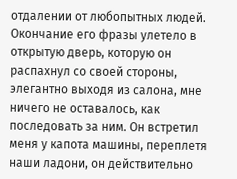отдалении от любопытных людей.
Окончание его фразы улетело в открытую дверь, которую он распахнул со своей стороны, элегантно выходя из салона, мне ничего не оставалось, как последовать за ним. Он встретил меня у капота машины, переплетя наши ладони, он действительно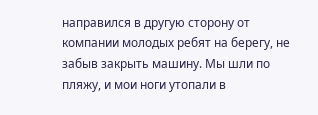направился в другую сторону от компании молодых ребят на берегу, не забыв закрыть машину. Мы шли по пляжу, и мои ноги утопали в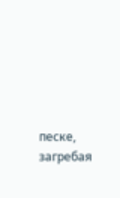песке, загребая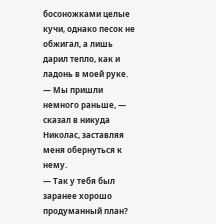босоножками целые кучи, однако песок не обжигал, а лишь дарил тепло, как и ладонь в моей руке.
— Мы пришли немного раньше, — сказал в никуда Николас, заставляя меня обернуться к нему.
— Так у тебя был заранее хорошо продуманный план?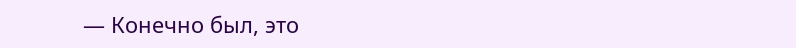— Конечно был, это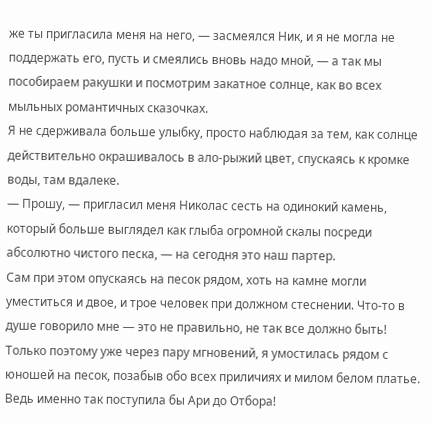же ты пригласила меня на него, — засмеялся Ник, и я не могла не поддержать его, пусть и смеялись вновь надо мной, — а так мы пособираем ракушки и посмотрим закатное солнце, как во всех мыльных романтичных сказочках.
Я не сдерживала больше улыбку, просто наблюдая за тем, как солнце действительно окрашивалось в ало-рыжий цвет, спускаясь к кромке воды, там вдалеке.
— Прошу, — пригласил меня Николас сесть на одинокий камень, который больше выглядел как глыба огромной скалы посреди абсолютно чистого песка, — на сегодня это наш партер.
Сам при этом опускаясь на песок рядом, хоть на камне могли уместиться и двое, и трое человек при должном стеснении. Что-то в душе говорило мне — это не правильно, не так все должно быть! Только поэтому уже через пару мгновений, я умостилась рядом с юношей на песок, позабыв обо всех приличиях и милом белом платье. Ведь именно так поступила бы Ари до Отбора!